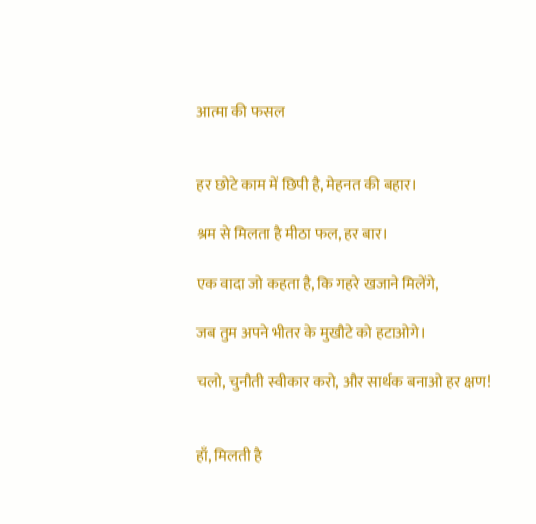आत्मा की फसल


हर छोटे काम में छिपी है, मेहनत की बहार।

श्रम से मिलता है मीठा फल, हर बार।

एक वादा जो कहता है, कि गहरे खजाने मिलेंगे,

जब तुम अपने भीतर के मुखौटे को हटाओगे।

चलो, चुनौती स्वीकार करो, और सार्थक बनाओ हर क्षण!


हाँ, मिलती है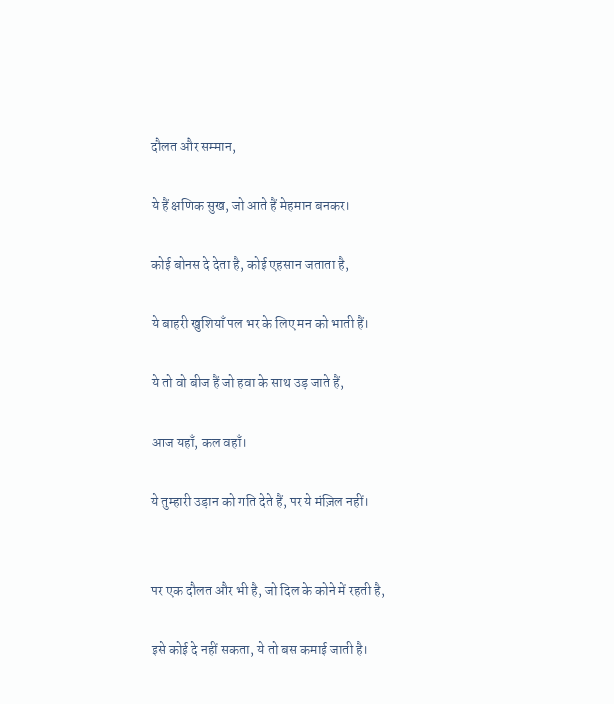दौलत और सम्मान,

ये हैं क्षणिक सुख, जो आते हैं मेहमान बनकर।

कोई बोनस दे देता है, कोई एहसान जताता है,

ये बाहरी खुशियाँ पल भर के लिए मन को भाती हैं।

ये तो वो बीज हैं जो हवा के साथ उड़ जाते हैं,

आज यहाँ, कल वहाँ।

ये तुम्हारी उड़ान को गति देते हैं, पर ये मंज़िल नहीं।


पर एक दौलत और भी है, जो दिल के कोने में रहती है,

इसे कोई दे नहीं सकता, ये तो बस कमाई जाती है।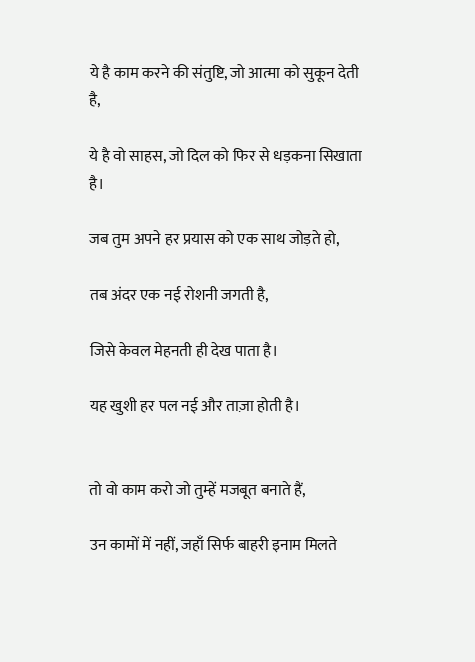ये है काम करने की संतुष्टि, जो आत्मा को सुकून देती है,

ये है वो साहस, जो दिल को फिर से धड़कना सिखाता है।

जब तुम अपने हर प्रयास को एक साथ जोड़ते हो,

तब अंदर एक नई रोशनी जगती है,

जिसे केवल मेहनती ही देख पाता है।

यह खुशी हर पल नई और ताज़ा होती है।


तो वो काम करो जो तुम्हें मजबूत बनाते हैं,

उन कामों में नहीं, जहाँ सिर्फ बाहरी इनाम मिलते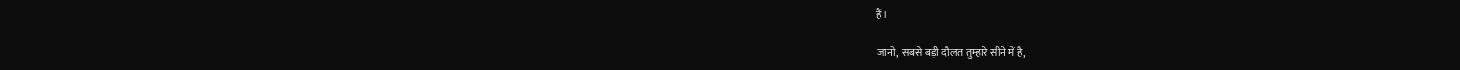हैं।

जानो, सबसे बड़ी दौलत तुम्हारे सीने में है,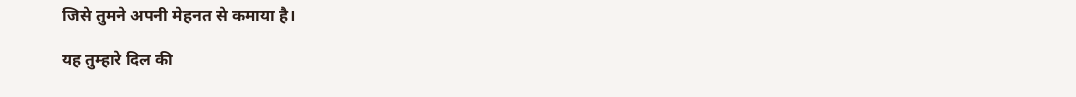जिसे तुमने अपनी मेहनत से कमाया है।

यह तुम्हारे दिल की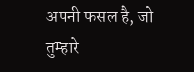अपनी फसल है, जो तुम्हारे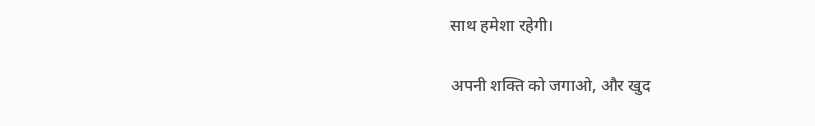साथ हमेशा रहेगी।

अपनी शक्ति को जगाओ, और खुद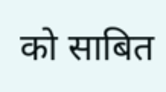को साबित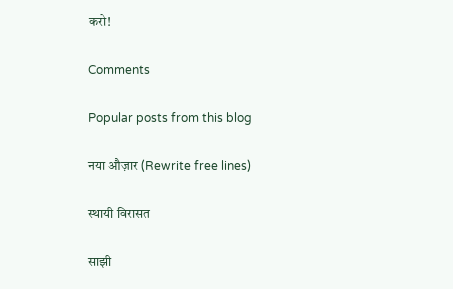करो!

Comments

Popular posts from this blog

नया औज़ार (Rewrite free lines)

स्थायी विरासत

साझी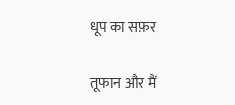धूप का सफ़र

तूफान और मैं